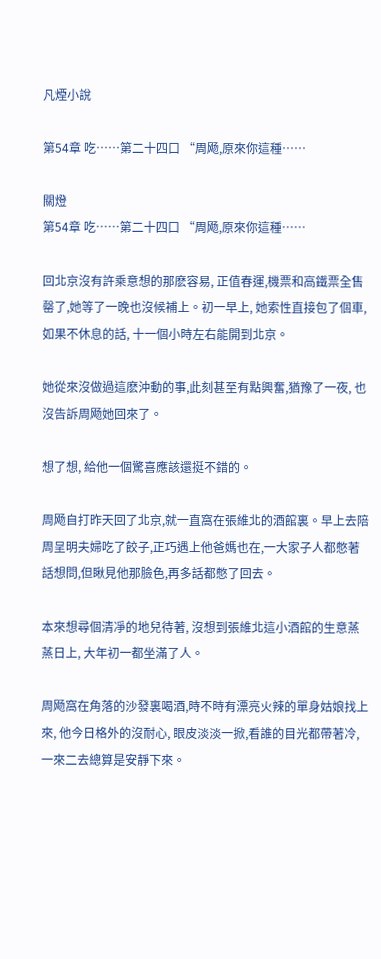凡煙小說

第54章 吃……第二十四口 “周飏,原來你這種……

關燈
第54章 吃……第二十四口 “周飏,原來你這種……

回北京沒有許乘意想的那麽容易, 正值春運,機票和高鐵票全售罄了,她等了一晚也沒候補上。初一早上, 她索性直接包了個車,如果不休息的話, 十一個小時左右能開到北京。

她從來沒做過這麽沖動的事,此刻甚至有點興奮,猶豫了一夜, 也沒告訴周飏她回來了。

想了想, 給他一個驚喜應該還挺不錯的。

周飏自打昨天回了北京,就一直窩在張維北的酒館裏。早上去陪周呈明夫婦吃了餃子,正巧遇上他爸媽也在,一大家子人都憋著話想問,但瞅見他那臉色,再多話都憋了回去。

本來想尋個清凈的地兒待著, 沒想到張維北這小酒館的生意蒸蒸日上, 大年初一都坐滿了人。

周飏窩在角落的沙發裏喝酒,時不時有漂亮火辣的單身姑娘找上來, 他今日格外的沒耐心, 眼皮淡淡一掀,看誰的目光都帶著冷,一來二去總算是安靜下來。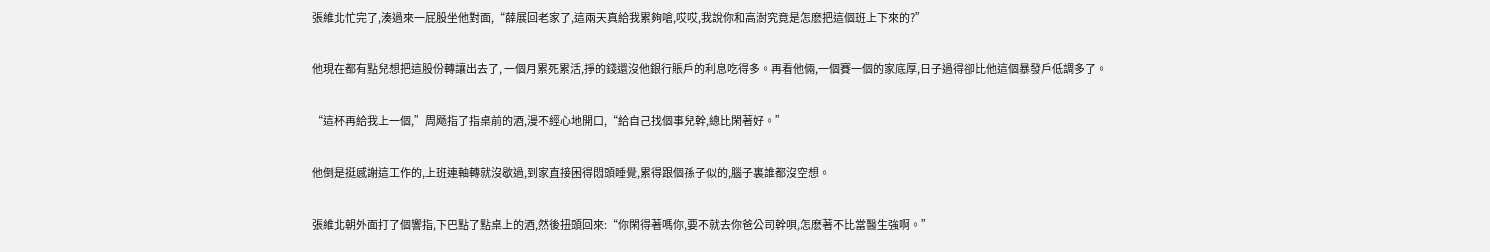張維北忙完了,湊過來一屁股坐他對面,“薛展回老家了,這兩天真給我累夠嗆,哎哎,我說你和高澍究竟是怎麽把這個班上下來的?”

他現在都有點兒想把這股份轉讓出去了, 一個月累死累活,掙的錢還沒他銀行賬戶的利息吃得多。再看他倆,一個賽一個的家底厚,日子過得卻比他這個暴發戶低調多了。

“這杯再給我上一個,”周飏指了指桌前的酒,漫不經心地開口,“給自己找個事兒幹,總比閑著好。”

他倒是挺感謝這工作的,上班連軸轉就沒歇過,到家直接困得悶頭睡覺,累得跟個孫子似的,腦子裏誰都沒空想。

張維北朝外面打了個響指,下巴點了點桌上的酒,然後扭頭回來:“你閑得著嗎你,要不就去你爸公司幹唄,怎麽著不比當醫生強啊。”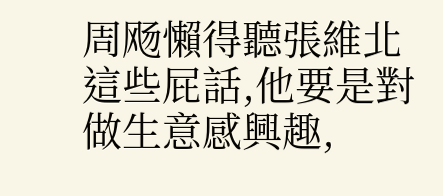周飏懶得聽張維北這些屁話,他要是對做生意感興趣,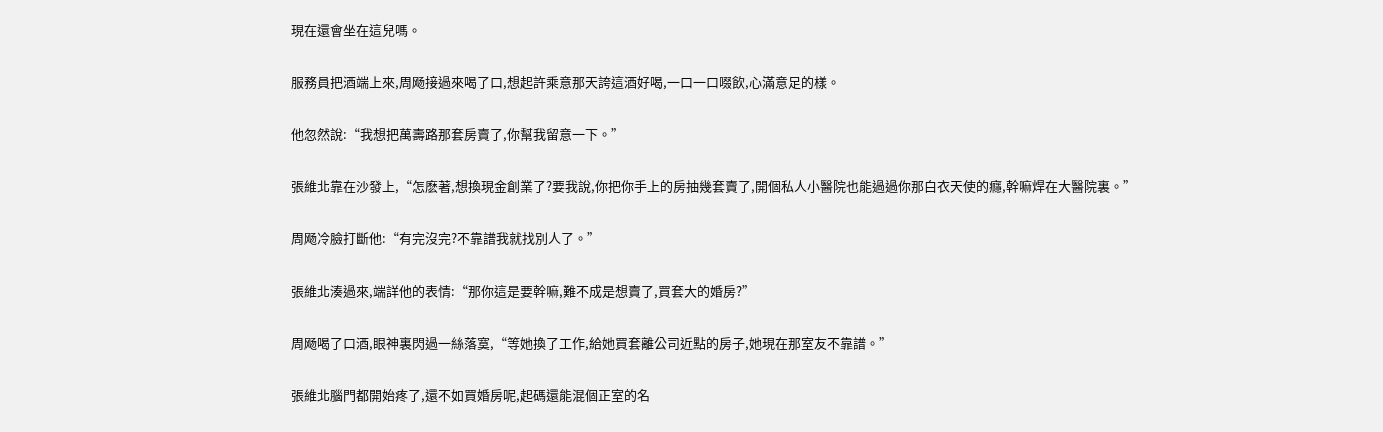現在還會坐在這兒嗎。

服務員把酒端上來,周飏接過來喝了口,想起許乘意那天誇這酒好喝,一口一口啜飲,心滿意足的樣。

他忽然說:“我想把萬壽路那套房賣了,你幫我留意一下。”

張維北靠在沙發上,“怎麽著,想換現金創業了?要我說,你把你手上的房抽幾套賣了,開個私人小醫院也能過過你那白衣天使的癮,幹嘛焊在大醫院裏。”

周飏冷臉打斷他:“有完沒完?不靠譜我就找別人了。”

張維北湊過來,端詳他的表情:“那你這是要幹嘛,難不成是想賣了,買套大的婚房?”

周飏喝了口酒,眼神裏閃過一絲落寞,“等她換了工作,給她買套離公司近點的房子,她現在那室友不靠譜。”

張維北腦門都開始疼了,還不如買婚房呢,起碼還能混個正室的名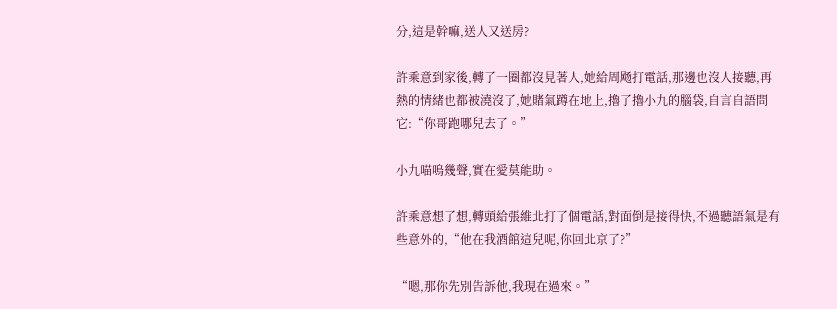分,這是幹嘛,送人又送房?

許乘意到家後,轉了一圈都沒見著人,她給周飏打電話,那邊也沒人接聽,再熱的情緒也都被澆沒了,她賭氣蹲在地上,擼了擼小九的腦袋,自言自語問它:“你哥跑哪兒去了。”

小九喵嗚幾聲,實在愛莫能助。

許乘意想了想,轉頭給張維北打了個電話,對面倒是接得快,不過聽語氣是有些意外的,“他在我酒館這兒呢,你回北京了?”

“嗯,那你先別告訴他,我現在過來。”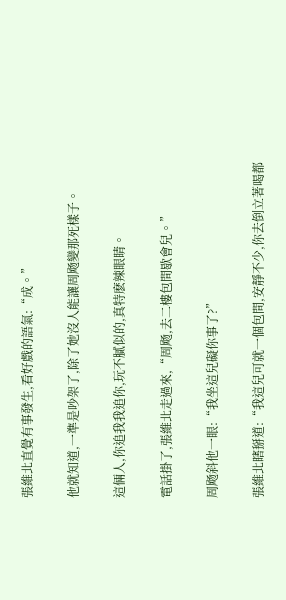張維北直覺有事發生,看好戲的語氣:“成。”

他就知道,一準是吵架了,除了她沒人能讓周飏變那死樣子。

這倆人,你追我我追你,玩不膩似的,真特麽辣眼睛。

電話掛了,張維北走過來,“周飏,去二樓包間歇會兒。”

周飏斜他一眼:“我坐這兒礙你事了?”

張維北瞎掰道:“我這兒可就一個包間,安靜不少,你去倒立著喝都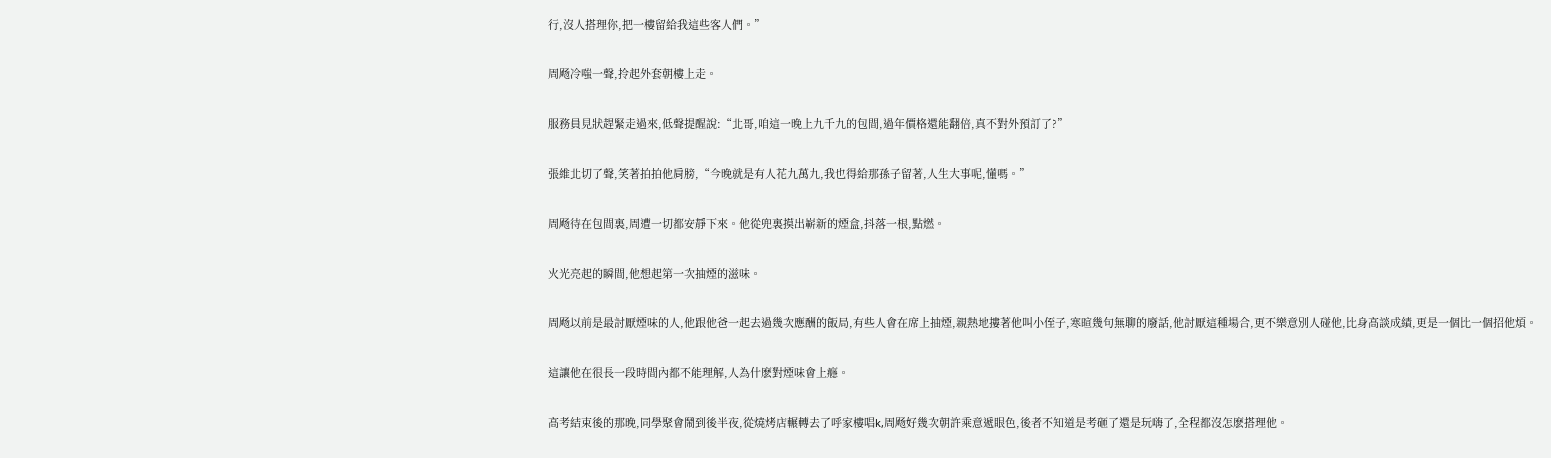行,沒人搭理你,把一樓留給我這些客人們。”

周飏冷嗤一聲,拎起外套朝樓上走。

服務員見狀趕緊走過來,低聲提醒說:“北哥,咱這一晚上九千九的包間,過年價格還能翻倍,真不對外預訂了?”

張維北切了聲,笑著拍拍他肩膀,“今晚就是有人花九萬九,我也得給那孫子留著,人生大事呢,懂嗎。”

周飏待在包間裏,周遭一切都安靜下來。他從兜裏摸出嶄新的煙盒,抖落一根,點燃。

火光亮起的瞬間,他想起第一次抽煙的滋味。

周飏以前是最討厭煙味的人,他跟他爸一起去過幾次應酬的飯局,有些人會在席上抽煙,親熱地摟著他叫小侄子,寒暄幾句無聊的廢話,他討厭這種場合,更不樂意別人碰他,比身高談成績,更是一個比一個招他煩。

這讓他在很長一段時間內都不能理解,人為什麽對煙味會上癮。

高考結束後的那晚,同學聚會鬧到後半夜,從燒烤店輾轉去了呼家樓唱k,周飏好幾次朝許乘意遞眼色,後者不知道是考砸了還是玩嗨了,全程都沒怎麽搭理他。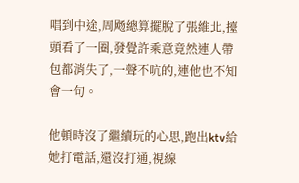唱到中途,周飏總算擺脫了張維北,擡頭看了一圈,發覺許乘意竟然連人帶包都消失了,一聲不吭的,連他也不知會一句。

他頓時沒了繼續玩的心思,跑出ktv給她打電話,還沒打通,視線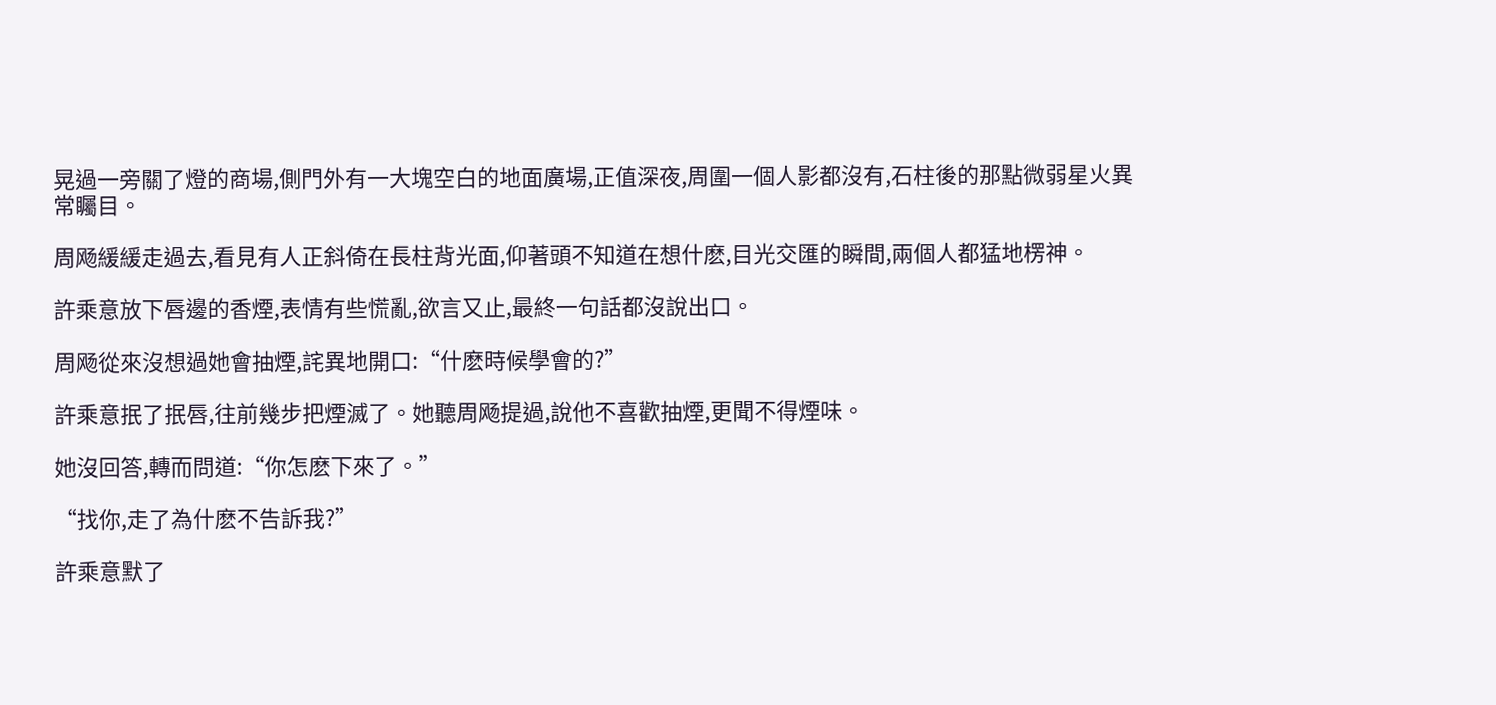晃過一旁關了燈的商場,側門外有一大塊空白的地面廣場,正值深夜,周圍一個人影都沒有,石柱後的那點微弱星火異常矚目。

周飏緩緩走過去,看見有人正斜倚在長柱背光面,仰著頭不知道在想什麽,目光交匯的瞬間,兩個人都猛地楞神。

許乘意放下唇邊的香煙,表情有些慌亂,欲言又止,最終一句話都沒說出口。

周飏從來沒想過她會抽煙,詫異地開口:“什麽時候學會的?”

許乘意抿了抿唇,往前幾步把煙滅了。她聽周飏提過,說他不喜歡抽煙,更聞不得煙味。

她沒回答,轉而問道:“你怎麽下來了。”

“找你,走了為什麽不告訴我?”

許乘意默了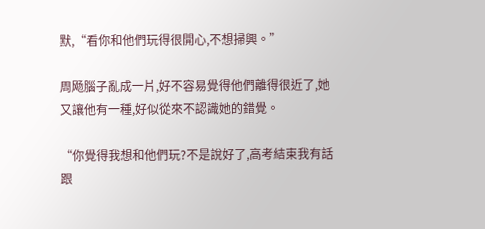默,“看你和他們玩得很開心,不想掃興。”

周飏腦子亂成一片,好不容易覺得他們離得很近了,她又讓他有一種,好似從來不認識她的錯覺。

“你覺得我想和他們玩?不是說好了,高考結束我有話跟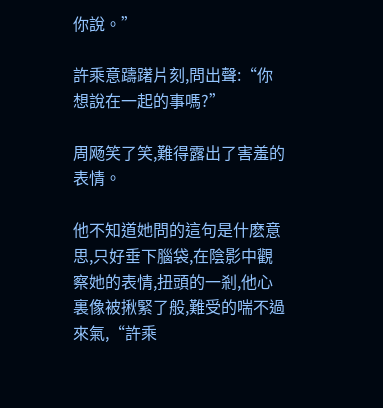你說。”

許乘意躊躇片刻,問出聲:“你想說在一起的事嗎?”

周飏笑了笑,難得露出了害羞的表情。

他不知道她問的這句是什麽意思,只好垂下腦袋,在陰影中觀察她的表情,扭頭的一剎,他心裏像被揪緊了般,難受的喘不過來氣,“許乘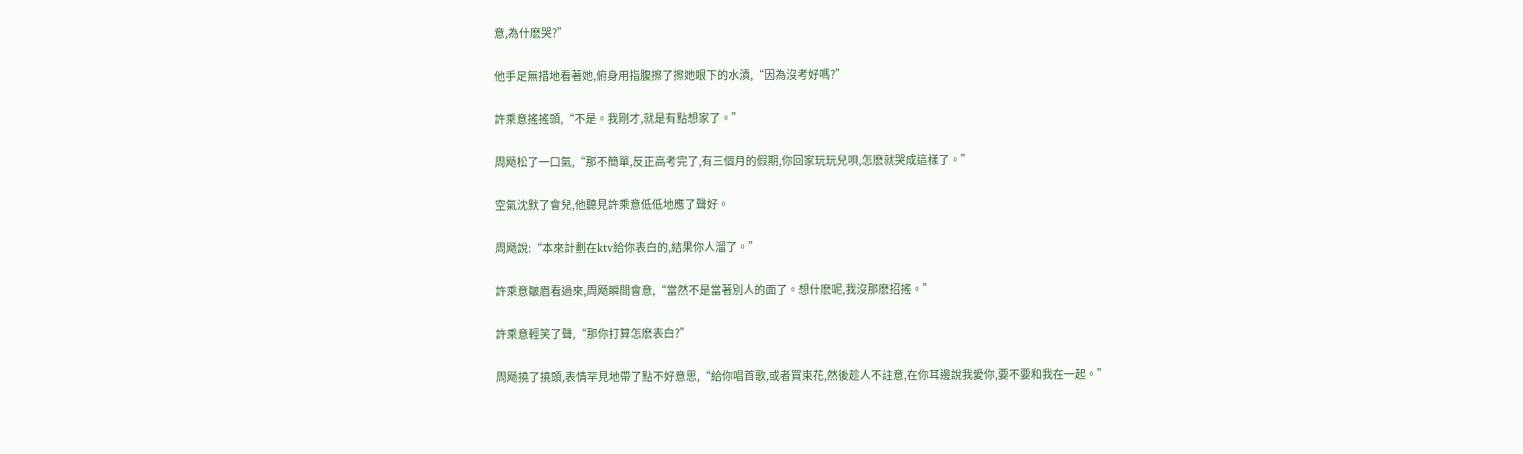意,為什麽哭?”

他手足無措地看著她,俯身用指腹擦了擦她眼下的水漬,“因為沒考好嗎?”

許乘意搖搖頭,“不是。我剛才,就是有點想家了。”

周飏松了一口氣,“那不簡單,反正高考完了,有三個月的假期,你回家玩玩兒唄,怎麽就哭成這樣了。”

空氣沈默了會兒,他聽見許乘意低低地應了聲好。

周飏說:“本來計劃在ktv給你表白的,結果你人溜了。”

許乘意皺眉看過來,周飏瞬間會意,“當然不是當著別人的面了。想什麽呢,我沒那麽招搖。”

許乘意輕笑了聲,“那你打算怎麽表白?”

周飏撓了撓頭,表情罕見地帶了點不好意思,“給你唱首歌,或者買束花,然後趁人不註意,在你耳邊說我愛你,要不要和我在一起。”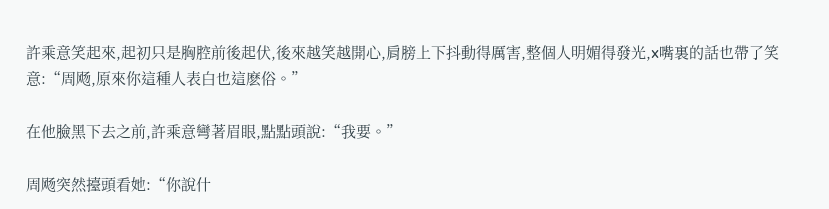許乘意笑起來,起初只是胸腔前後起伏,後來越笑越開心,肩膀上下抖動得厲害,整個人明媚得發光,x嘴裏的話也帶了笑意:“周飏,原來你這種人表白也這麽俗。”

在他臉黑下去之前,許乘意彎著眉眼,點點頭說:“我要。”

周飏突然擡頭看她:“你說什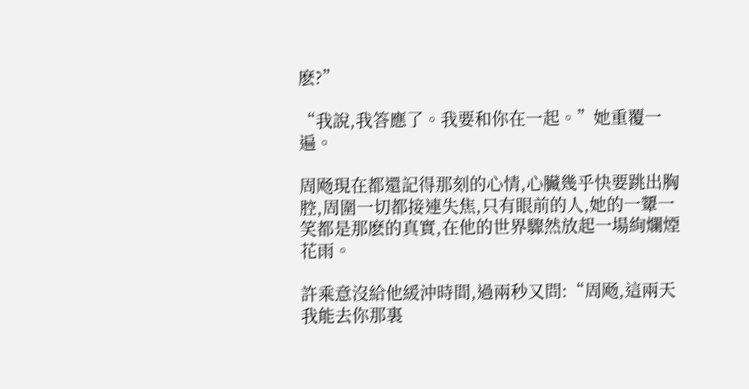麽?”

“我說,我答應了。我要和你在一起。”她重覆一遍。

周飏現在都還記得那刻的心情,心臟幾乎快要跳出胸腔,周圍一切都接連失焦,只有眼前的人,她的一顰一笑都是那麽的真實,在他的世界驟然放起一場絢爛煙花雨。

許乘意沒給他緩沖時間,過兩秒又問:“周飏,這兩天我能去你那裏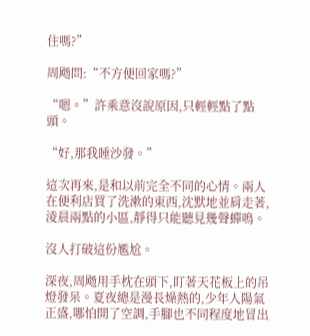住嗎?”

周飏問:“不方便回家嗎?”

“嗯。”許乘意沒說原因,只輕輕點了點頭。

“好,那我睡沙發。”

這次再來,是和以前完全不同的心情。兩人在便利店買了洗漱的東西,沈默地並肩走著,淩晨兩點的小區,靜得只能聽見幾聲蟬鳴。

沒人打破這份尷尬。

深夜,周飏用手枕在頭下,盯著天花板上的吊燈發呆。夏夜總是漫長燥熱的,少年人陽氣正盛,哪怕開了空調,手腳也不同程度地冒出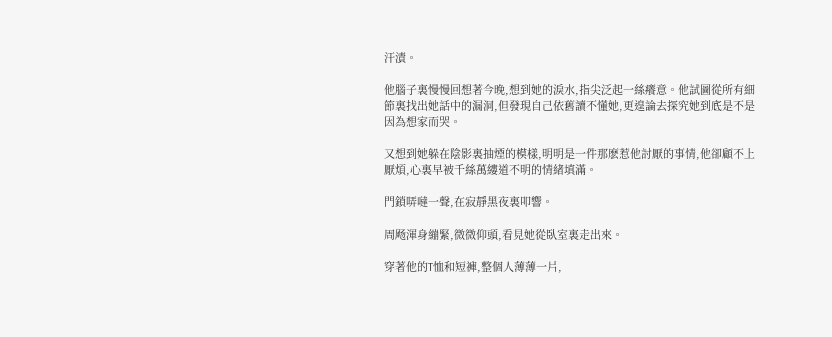汗漬。

他腦子裏慢慢回想著今晚,想到她的淚水,指尖泛起一絲癢意。他試圖從所有細節裏找出她話中的漏洞,但發現自己依舊讀不懂她,更遑論去探究她到底是不是因為想家而哭。

又想到她躲在陰影裏抽煙的模樣,明明是一件那麽惹他討厭的事情,他卻顧不上厭煩,心裏早被千絲萬縷道不明的情緒填滿。

門鎖哢噠一聲,在寂靜黑夜裏叩響。

周飏渾身繃緊,微微仰頭,看見她從臥室裏走出來。

穿著他的T恤和短褲,整個人薄薄一片,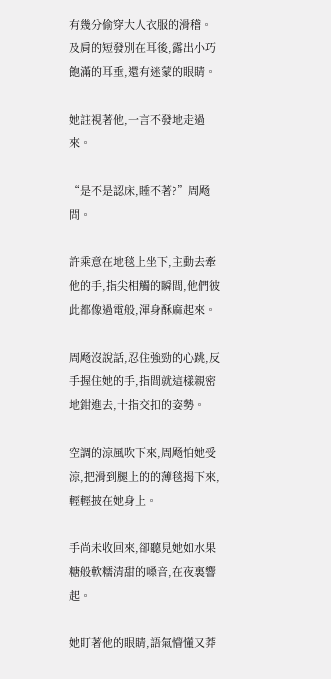有幾分偷穿大人衣服的滑稽。及肩的短發別在耳後,露出小巧飽滿的耳垂,還有迷蒙的眼睛。

她註視著他,一言不發地走過來。

“是不是認床,睡不著?”周飏問。

許乘意在地毯上坐下,主動去牽他的手,指尖相觸的瞬間,他們彼此都像過電般,渾身酥麻起來。

周飏沒說話,忍住強勁的心跳,反手握住她的手,指間就這樣親密地鉗進去,十指交扣的姿勢。

空調的涼風吹下來,周飏怕她受涼,把滑到腿上的的薄毯揭下來,輕輕披在她身上。

手尚未收回來,卻聽見她如水果糖般軟糯清甜的嗓音,在夜裏響起。

她盯著他的眼睛,語氣懵懂又莽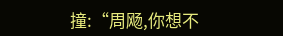撞:“周飏,你想不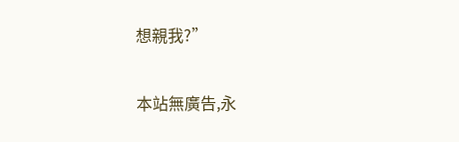想親我?”

本站無廣告,永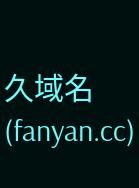久域名(fanyan.cc)